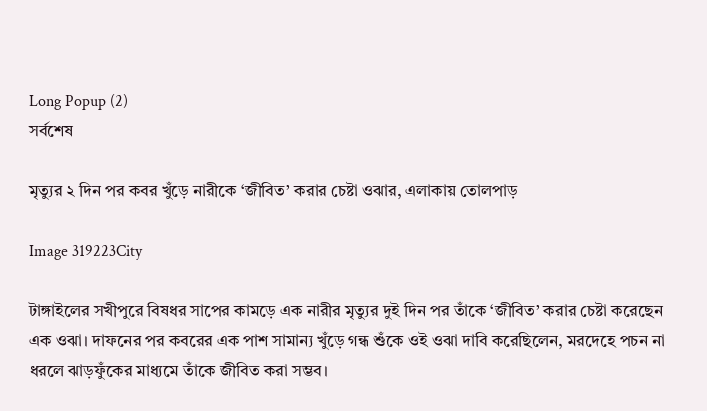Long Popup (2)
সর্বশেষ

মৃত্যুর ২ দিন পর কবর খুঁড়ে নারীকে ‘জীবিত’ করার চেষ্টা ওঝার, এলাকায় তোলপাড়

Image 319223City

টাঙ্গাইলের সখীপুরে বিষধর সাপের কামড়ে এক নারীর মৃত্যুর দুই দিন পর তাঁকে ‘জীবিত’ করার চেষ্টা করেছেন এক ওঝা। দাফনের পর কবরের এক পাশ সামান্য খুঁড়ে গন্ধ শুঁকে ওই ওঝা দাবি করেছিলেন, মরদেহে পচন না ধরলে ঝাড়ফুঁকের মাধ্যমে তাঁকে জীবিত করা সম্ভব।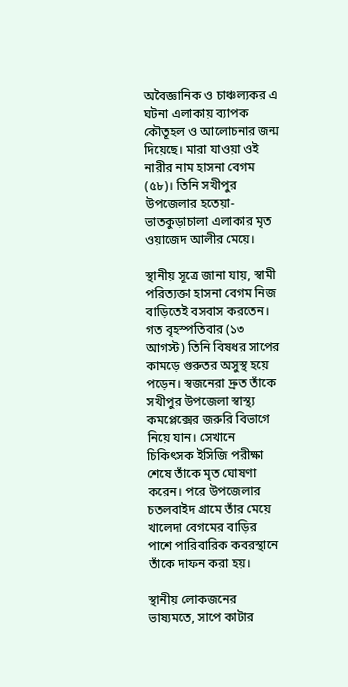অবৈজ্ঞানিক ও চাঞ্চল্যকর এ ঘটনা এলাকায় ব্যাপক কৌতূহল ও আলোচনার জন্ম দিয়েছে। মারা যাওয়া ওই নারীর নাম হাসনা বেগম (৫৮)। তিনি সখীপুর উপজেলার হতেয়া-ভাতকুড়াচালা এলাকার মৃত ওয়াজেদ আলীর মেয়ে।

স্থানীয় সূত্রে জানা যায়, স্বামী পরিত্যক্তা হাসনা বেগম নিজ বাড়িতেই বসবাস করতেন। গত বৃহস্পতিবার (১৩ আগস্ট) তিনি বিষধর সাপের কামড়ে গুরুতর অসুস্থ হয়ে পড়েন। স্বজনেরা দ্রুত তাঁকে সখীপুর উপজেলা স্বাস্থ্য কমপ্লেক্সের জরুরি বিভাগে নিয়ে যান। সেখানে চিকিৎসক ইসিজি পরীক্ষা শেষে তাঁকে মৃত ঘোষণা করেন। পরে উপজেলার চতলবাইদ গ্রামে তাঁর মেয়ে খালেদা বেগমের বাড়ির পাশে পারিবারিক কবরস্থানে তাঁকে দাফন করা হয়।

স্থানীয় লোকজনের ভাষ্যমতে, সাপে কাটার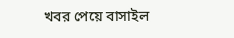খবর পেয়ে বাসাইল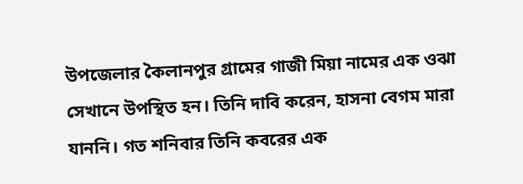উপজেলার কৈলানপুর গ্রামের গাজী মিয়া নামের এক ওঝা সেখানে উপস্থিত হন। তিনি দাবি করেন, হাসনা বেগম মারা যাননি। গত শনিবার তিনি কবরের এক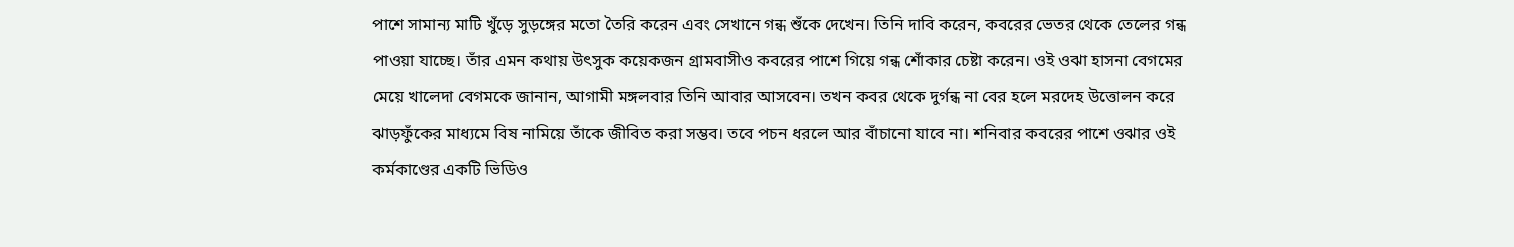পাশে সামান্য মাটি খুঁড়ে সুড়ঙ্গের মতো তৈরি করেন এবং সেখানে গন্ধ শুঁকে দেখেন। তিনি দাবি করেন, কবরের ভেতর থেকে তেলের গন্ধ পাওয়া যাচ্ছে। তাঁর এমন কথায় উৎসুক কয়েকজন গ্রামবাসীও কবরের পাশে গিয়ে গন্ধ শোঁকার চেষ্টা করেন। ওই ওঝা হাসনা বেগমের মেয়ে খালেদা বেগমকে জানান, আগামী মঙ্গলবার তিনি আবার আসবেন। তখন কবর থেকে দুর্গন্ধ না বের হলে মরদেহ উত্তোলন করে ঝাড়ফুঁকের মাধ্যমে বিষ নামিয়ে তাঁকে জীবিত করা সম্ভব। তবে পচন ধরলে আর বাঁচানো যাবে না। শনিবার কবরের পাশে ওঝার ওই কর্মকাণ্ডের একটি ভিডিও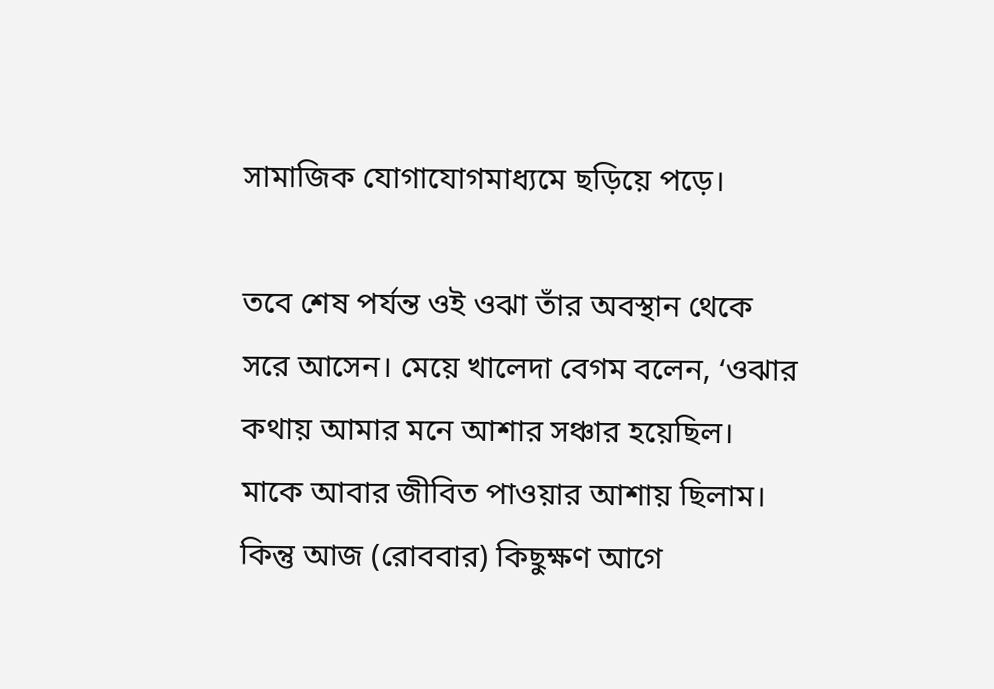সামাজিক যোগাযোগমাধ্যমে ছড়িয়ে পড়ে।

তবে শেষ পর্যন্ত ওই ওঝা তাঁর অবস্থান থেকে সরে আসেন। মেয়ে খালেদা বেগম বলেন, ‘ওঝার কথায় আমার মনে আশার সঞ্চার হয়েছিল। মাকে আবার জীবিত পাওয়ার আশায় ছিলাম। কিন্তু আজ (রোববার) কিছুক্ষণ আগে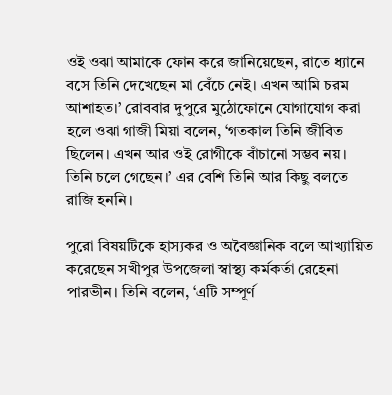ওই ওঝা আমাকে ফোন করে জানিয়েছেন, রাতে ধ্যানে বসে তিনি দেখেছেন মা বেঁচে নেই। এখন আমি চরম আশাহত।’ রোববার দুপুরে মুঠোফোনে যোগাযোগ করা হলে ওঝা গাজী মিয়া বলেন, ‘গতকাল তিনি জীবিত ছিলেন। এখন আর ওই রোগীকে বাঁচানো সম্ভব নয়। তিনি চলে গেছেন।’ এর বেশি তিনি আর কিছু বলতে রাজি হননি।

পুরো বিষয়টিকে হাস্যকর ও অবৈজ্ঞানিক বলে আখ্যায়িত করেছেন সখীপুর উপজেলা স্বাস্থ্য কর্মকর্তা রেহেনা পারভীন। তিনি বলেন, ‘এটি সম্পূর্ণ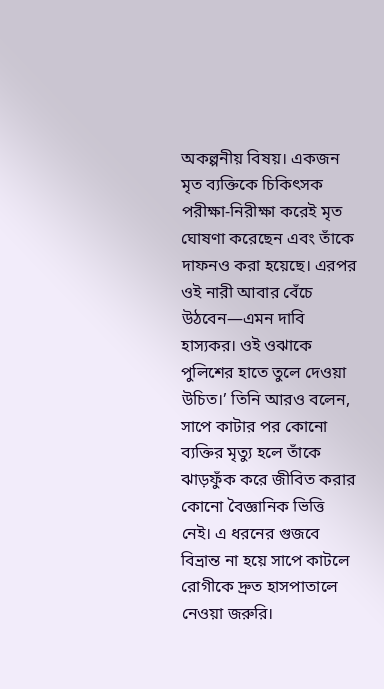অকল্পনীয় বিষয়। একজন মৃত ব্যক্তিকে চিকিৎসক পরীক্ষা-নিরীক্ষা করেই মৃত ঘোষণা করেছেন এবং তাঁকে দাফনও করা হয়েছে। এরপর ওই নারী আবার বেঁচে উঠবেন—এমন দাবি হাস্যকর। ওই ওঝাকে পুলিশের হাতে তুলে দেওয়া উচিত।’ তিনি আরও বলেন, সাপে কাটার পর কোনো ব্যক্তির মৃত্যু হলে তাঁকে ঝাড়ফুঁক করে জীবিত করার কোনো বৈজ্ঞানিক ভিত্তি নেই। এ ধরনের গুজবে বিভ্রান্ত না হয়ে সাপে কাটলে রোগীকে দ্রুত হাসপাতালে নেওয়া জরুরি।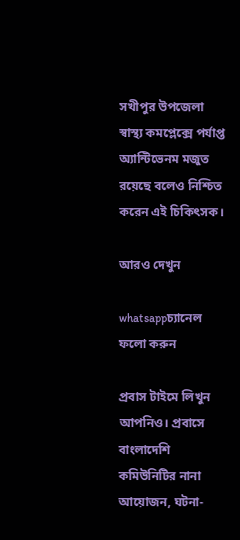সখীপুর উপজেলা স্বাস্থ্য কমপ্লেক্সে পর্যাপ্ত অ্যান্টিভেনম মজুত রয়েছে বলেও নিশ্চিত করেন এই চিকিৎসক।

আরও দেখুন

whatsappচ্যানেল ফলো করুন

প্রবাস টাইমে লিখুন আপনিও। প্রবাসে বাংলাদেশি কমিউনিটির নানা আয়োজন, ঘটনা-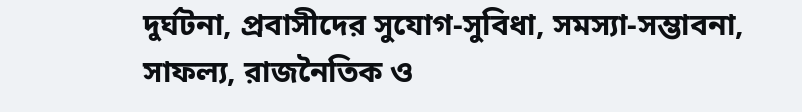দুর্ঘটনা, প্রবাসীদের সুযোগ-সুবিধা, সমস্যা-সম্ভাবনা, সাফল্য, রাজনৈতিক ও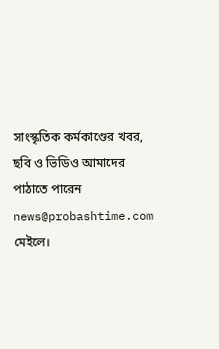সাংস্কৃতিক কর্মকাণ্ডের খবর, ছবি ও ভিডিও আমাদের পাঠাতে পারেন news@probashtime.com মেইলে।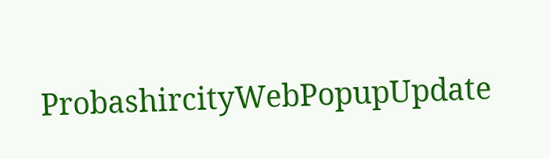ProbashircityWebPopupUpdate